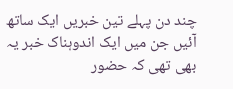چند دن پہلے تین خبریں ایک ساتھ آئیں جن میں ایک اندوہناک خبر یہ بھی تھی کہ حضور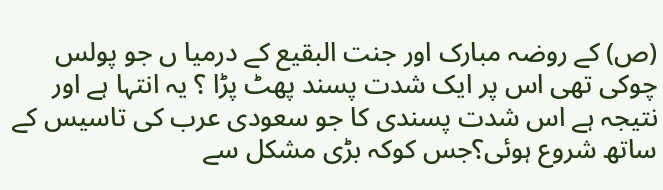(ص) کے روضہ مبارک اور جنت البقیع کے درمیا ں جو پولس چوکی تھی اس پر ایک شدت پسند پھٹ پڑا ؟ یہ انتہا ہے اور نتیجہ ہے اس شدت پسندی کا جو سعودی عرب کی تاسیس کے ساتھ شروع ہوئی؟جس کوکہ بڑی مشکل سے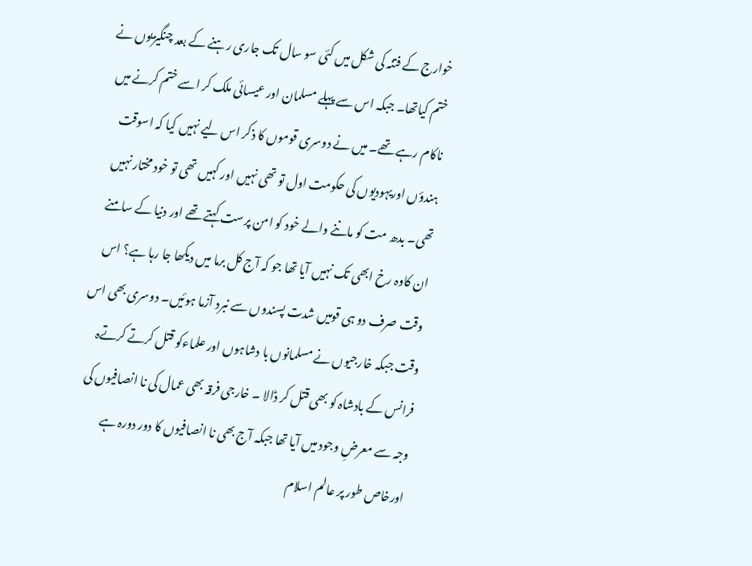خوارج کے فتنہ کی شکل میں کئی سو سال تک جاری رہنے کے بعد چنگیزیوں نے ختم کیاتھا۔ جبکہ اس سے پہلے مسلمان اور عیسائی ملک کر اسے ختم کرنے میں ناکام رہے تھے۔ میں نے دوسری قوموں کا ذکر اس لیے نہیں کیا کہ اسوقت ہندؤں اوریہودیوں کی حکومت اول تو تھی نہیں اور کہیں تھی تو خود مختار نہیں تھی۔ بدھ مت کو ماننے والے خود کو امن پرست کہتے تھے اور دنیا کے سامنے ان کاوہ رخ ابھی تک نہیں آیا تھا جو کہ آج کل برما میں دیکھا جا رہا ہے؟ اس وقت صرف دو ہی قومیں شدت پسندوں سے نبرد آزما ہوئیں۔ دوسری بھی اس وقت جبکہ خارجیوں نے مسلمانوں با دشاہوں اور علماءکو قتل کرتے کرتےہ فرانس کے بادشاہ کو بھی قتل کر ڈالا ۔ خارجی فرقہ بھی عمال کی نا انصافیوں کی وجہ سے معرضِ وجود میں آیا تھا جبکہ آج بھی نا انصافیوں کا دور دورہ ہے اورخاص طور پر عالم اسلام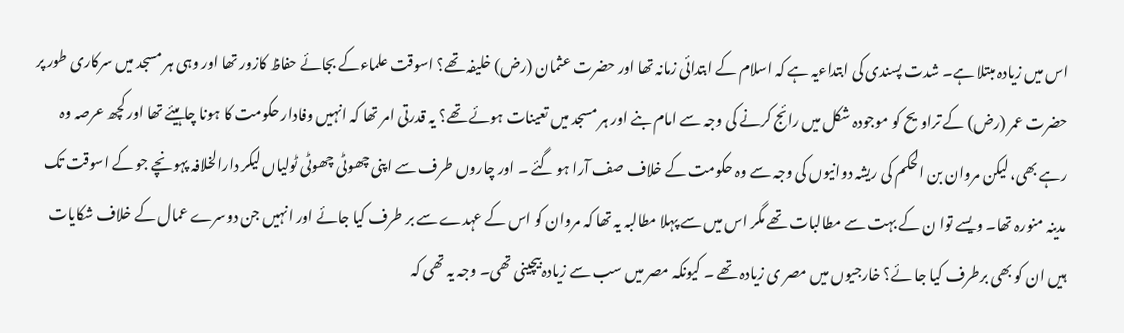اس میں زیادہ مبتلا ہے۔ شدت پسندی کی ابتداءیہ ہے کہ اسلام کے ابتدائی زمانہ تھا اور حضرت عثمان (رض) خلیفہ تھے؟ اسوقت علماءکے بجائے حفاظ کازور تھا اور وہی ہر مسجد میں سرکاری طور پر حضرت عمر (رض) کے تراویح کو موجودہ شکل میں رائج کرنے کی وجہ سے امام بنے اور ہر مسجد میں تعینات ہوئے تھے؟ یہ قدرتی امر تھا کہ انہیں وفادار حکومت کا ہونا چاہیئے تھا اور کچھ عرصہ وہ رہے بھی، لیکن مروان بن الحکم کی ریشہ دوانیوں کی وجہ سے وہ حکومت کے خلاف صف آرا ہو گئے ۔ اور چاروں طرف سے اپنی چھوٹی چھوٹی ٹولیاں لیکر دارالخلافہ پہونچے جو کے اسوقت تک مدینہ منورہ تھا۔ ویسے توا ن کے بہت سے مطالبات تھے مگر اس میں سے پہلا مطالبہ یہ تھا کہ مروان کو اس کے عہدے سے بر طرف کیا جائے اور انہیں جن دوسرے عمال کے خلاف شکایات ہیں ان کو بھی برطرف کیا جا ئے؟ خارجیوں میں مصر ی زیادہ تھے ۔ کیونکہ مصر میں سب سے زیادہ بیچینی تھی۔ وجہ یہ تھی کہ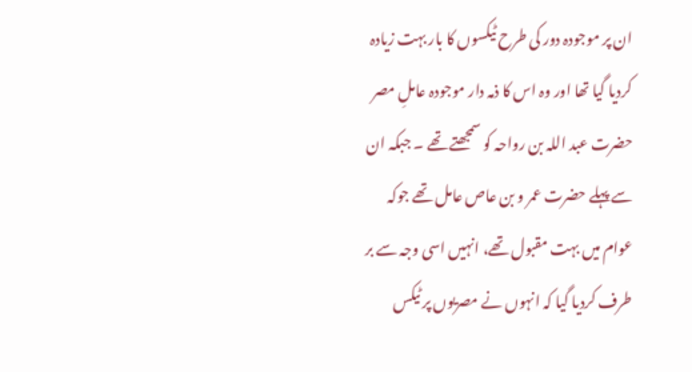ان پر موجودہ دور کی طرح ٹیکسوں کا بار بہت زیادہ کردیا گیا تھا اور وہ اس کا ذمہ دار موجودہ عاملِ مصر حضرت عبد اللہ بن رواحہ کو سمجھتے تھے ۔ جبکہ ان سے پہلے حضرت عمر و بن عاص عامل تھے جوکہ عوام میں بہت مقبول تھے، انہیں اسی وجہ سے بر طرف کردیا گیا کہ انہوں نے مصریوں پر ٹیکس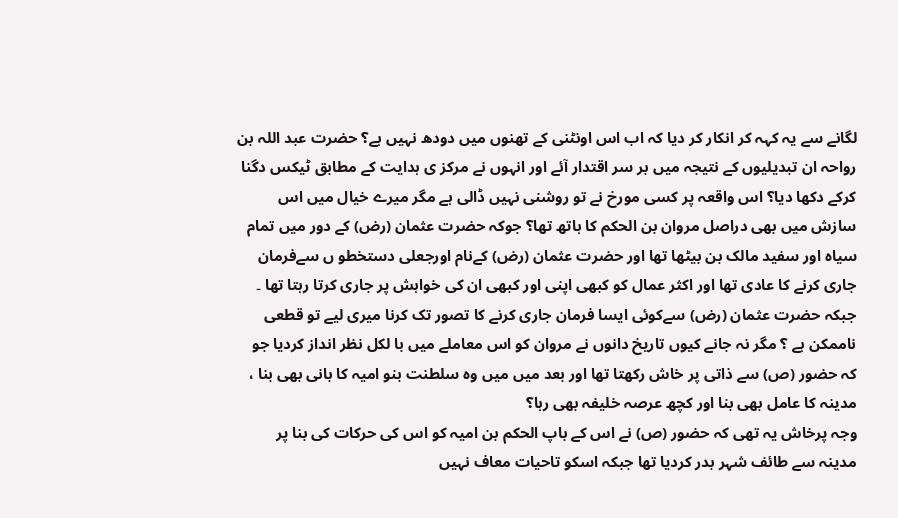لگانے سے یہ کہہ کر انکار کر دیا کہ اب اس اونٹنی کے تھنوں میں دودھ نہیں ہے؟ حضرت عبد اللہ بن رواحہ ان تبدیلیوں کے نتیجہ میں بر سر اقتدار آئے اور انہوں نے مرکز ی ہدایت کے مطابق ٹیکس دگنا کرکے دکھا دیا؟ اس واقعہ پر کسی مورخ نے تو روشنی نہیں ڈالی ہے مگر میرے خیال میں اس سازش میں بھی دراصل مروان بن الحکم کا ہاتھ تھا؟ جوکہ حضرت عثمان (رض) کے دور میں تمام سیاہ اور سفید مالک بن بیٹھا تھا اور حضرت عثمان (رض) کےنام اورجعلی دستخطو ں سےفرمان جاری کرنے کا عادی تھا اور اکثر عمال کو کبھی اپنی اور کبھی ان کی خواہش پر جاری کرتا رہتا تھا ۔ جبکہ حضرت عثمان (رض) سےکوئی ایسا فرمان جاری کرنے کا تصور تک کرنا میری لیے تو قطعی ناممکن ہے ؟ مگر نہ جانے کیوں تاریخ دانوں نے مروان کو اس معاملے میں با لکل نظر انداز کردیا جو کہ حضور (ص) سے ذاتی پر خاش رکھتا تھا اور بعد میں میں وہ سلطنت بنو امیہ کا بانی بھی بنا ، مدینہ کا عامل بھی بنا اور کچھ عرصہ خلیفہ بھی رہا؟
وجہ پرخاش یہ تھی کہ حضور (ص) نے اس کے باپ الحکم بن امیہ کو اس کی حرکات کی بنا پر مدینہ سے طائف شہر بدر کردیا تھا جبکہ اسکو تاحیات معاف نہیں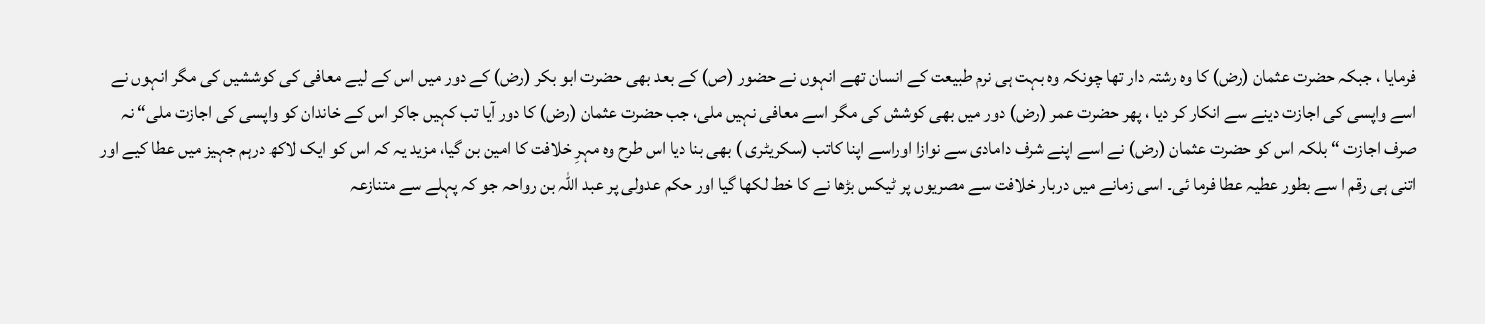فرمایا ، جبکہ حضرت عثمان (رض) کا وہ رشتہ دار تھا چونکہ وہ بہت ہی نرم طبیعت کے انسان تھے انہوں نے حضور (ص) کے بعد بھی حضرت ابو بکر (رض) کے دور میں اس کے لیے معافی کی کوششیں کی مگر انہوں نے اسے واپسی کی اجازت دینے سے انکار کر دیا ، پھر حضرت عمر (رض) دور میں بھی کوشش کی مگر اسے معافی نہیں ملی، جب حضرت عثمان (رض) کا دور آیا تب کہیں جاکر اس کے خاندان کو واپسی کی اجازت ملی“ نہ صرف اجازت “ بلکہ اس کو حضرت عثمان (رض) نے اسے اپنے شرف دامادی سے نوازا اوراسے اپنا کاتب (سکریٹری ) بھی بنا دیا اس طرح وہ مہرِ خلافت کا امین بن گیا، مزید یہ کہ اس کو ایک لاکھ درہم جہیز میں عطا کیے اور اتنی ہی رقم ا سے بطور عطیہ عطا فرما ئی۔ اسی زمانے میں دربار خلافت سے مصریوں پر ٹیکس بڑھا نے کا خط لکھا گیا اور حکم عدولی پر عبد اللہ بن رواحہ جو کہ پہلے سے متنازعہ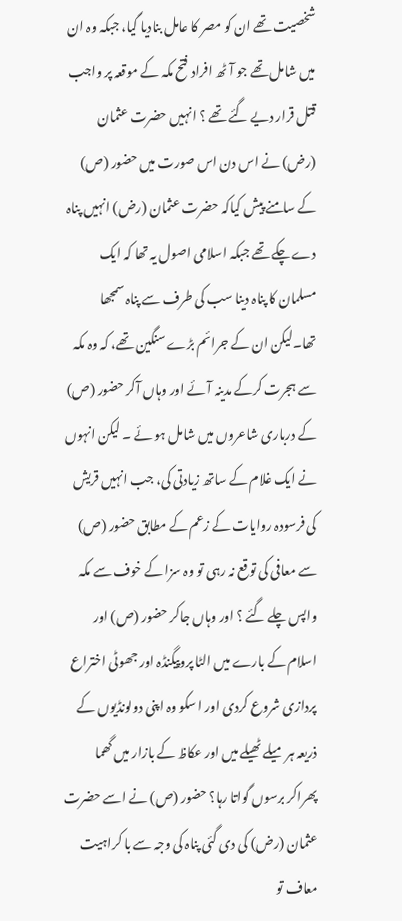شخصیت تھے ان کو مصر کا عامل بنادیا گیا، جبکہ وہ ان میں شامل تھے جو آٹھ افراد فتح مکہ کے موقعہ پر واجب قتل قرار دیے گئے تھے ؟ انہیں حضرت عثمان (رض) نے اس دن اس صورت میں حضور (ص) کے سامنے پیش کیاکہ حضرت عثمان (رض) انہیں پناہ دے چکے تھے جبکہ اسلامی اصول یہ تھا کہ ایک مسلمان کا پناہ دینا سب کی طرف سے پناہ سمجھا تھا۔لیکن ان کے جرائم بڑے سنگین تھے، کہ وہ مکہ سے ہجرت کرکے مدینہ آئے اور وہاں آکر حضور (ص) کے درباری شاعروں میں شامل ہو ئے ۔ لیکن انہوں نے ایک غلام کے ساتھ زیادتی کی، جب انہیں قریش کی فرسودہ روایات کے زعم کے مطابق حضور (ص) سے معافی کی توقع نہ رہی تو وہ سزا کے خوف سے مکہ واپس چلے گئے ؟ اور وہاں جاکر حضور (ص) اور اسلام کے بارے میں الٹا پروپیگنڈہ اور جھوٹی اختراع پردازی شروع کردی اور ا سکو وہ اپنی دولونڈیوں کے ذریعہ ہر میلے ٹھیلے میں اور عکاظ کے بازار میں گھما پھراکر برسوں گواتا رہا؟ حضور (ص) نے اسے حضرت عثمان (رض) کی دی گئی پناہ کی وجہ سے با کراہیت معاف تو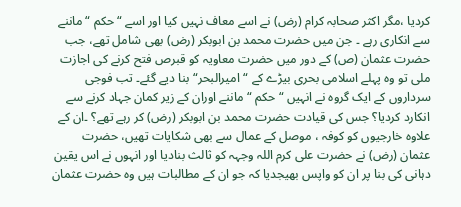کردیا ،مگر اکثر صحابہ کرام (رض) نے اسے معاف نہیں کیا اور اسے “ حکم “ماننے سے انکاری رہے ۔ جن میں حضرت محمد بن ابوبکر (رض) بھی شامل تھے، جب حضرت عثمان (ص) کے دور میں حضرت معاویہ کو قبرص فتح کرنے کی اجازت ملی تو وہ پہلے اسلامی بحری بیڑے کے “امیرالبحر“ بنا دیے گئے۔ تب فوجی سرداروں کے ایک گروہ نے انہیں “ حکم “ماننے اوران کے زیر کمان جہاد کرنے سے انکارد کردیا؟ جس کی قیادت حضرت محمد بن ابوبکر (رض) کر رہے تھے؟ ۔ان کے علاوہ خارجیوں کو کوفہ ، موصل کے عمال سے بھی شکایات تھیں، حضرت عثمان (رض) نے حضرت علی کرم اللہ وجہہ کو ثالث بنادیا اور انہوں نے اس یقین دہانی کی بنا پر ان کو واپس بھیجدیا کہ جو ان کے مطالبات ہیں وہ حضرت عثمان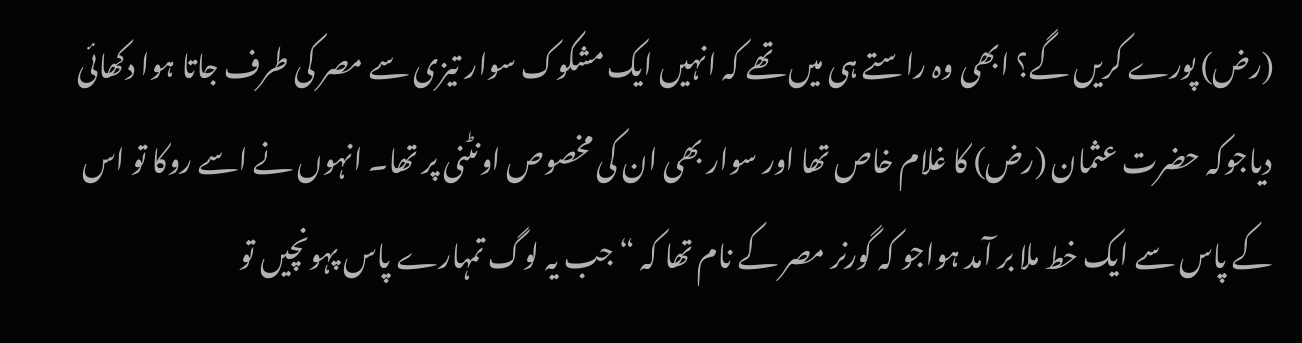(رض) پورے کریں گے؟ ابھی وہ راستے ہی میں تھے کہ انہیں ایک مشکوک سوار تیزی سے مصر کی طرف جاتا ہوا دکھائی دیاجوکہ حضرت عثمان (رض) کا غلام خاص تھا اور سوار بھی ان کی مخصوص اونٹنی پر تھا۔ انہوں نے اسے روکا تو اس کے پاس سے ایک خط ملا بر آمد ہواجو کہ گورنر مصر کے نام تھا کہ “ جب یہ لوگ تمہارے پاس پہونچیں تو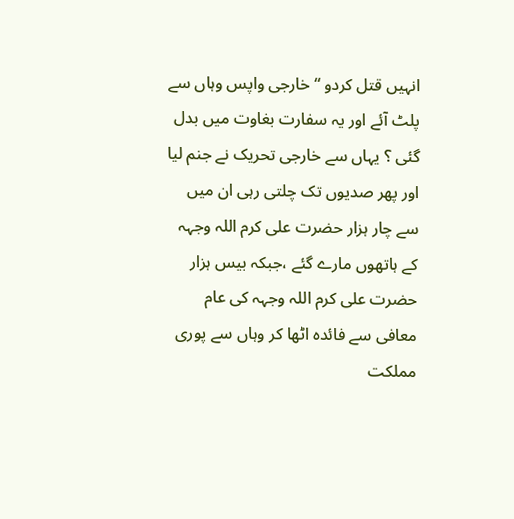انہیں قتل کردو “ خارجی واپس وہاں سے پلٹ آئے اور یہ سفارت بغاوت میں بدل گئی ؟ یہاں سے خارجی تحریک نے جنم لیا اور پھر صدیوں تک چلتی رہی ان میں سے چار ہزار حضرت علی کرم اللہ وجہہ کے ہاتھوں مارے گئے ،جبکہ بیس ہزار حضرت علی کرم اللہ وجہہ کی عام معافی سے فائدہ اٹھا کر وہاں سے پوری مملکت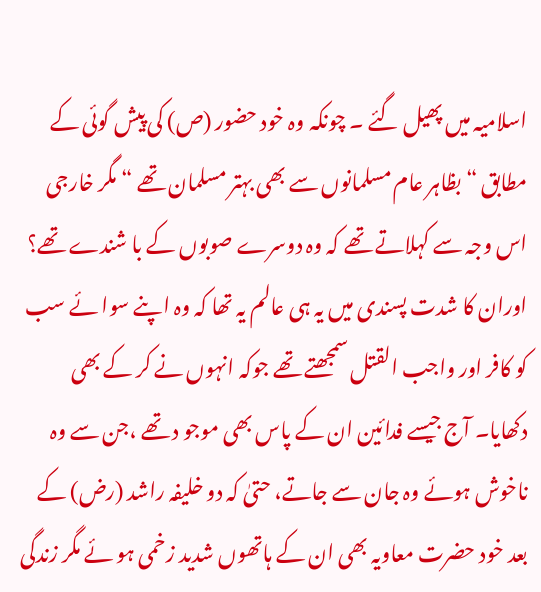اسلامیہ میں پھیل گئے ۔ چونکہ وہ خود حضور (ص) کی پیش گوئی کے مطابق “ بظاہر عام مسلمانوں سے بھی بہتر مسلمان تھے “ مگر خارجی اس وجہ سے کہلاتے تھے کہ وہ دوسرے صوبوں کے با شندے تھے؟ اوران کا شدت پسندی میں یہ ہی عالم یہ تھا کہ وہ اپنے سوا ئے سب کو کافر اور واجب القتل سمجھتے تھے جوکہ انہوں نے کر کے بھی دکھایا۔ آج جیسے فدائین ان کے پاس بھی موجو د تھے ،جن سے وہ ناخوش ہوئے وہ جان سے جاتے، حتیٰ کہ دو خلیفہ راشد (رض) کے بعد خود حضرت معاویہ بھی ان کے ہاتھوں شدید زخمی ہو ئے مگر زندگی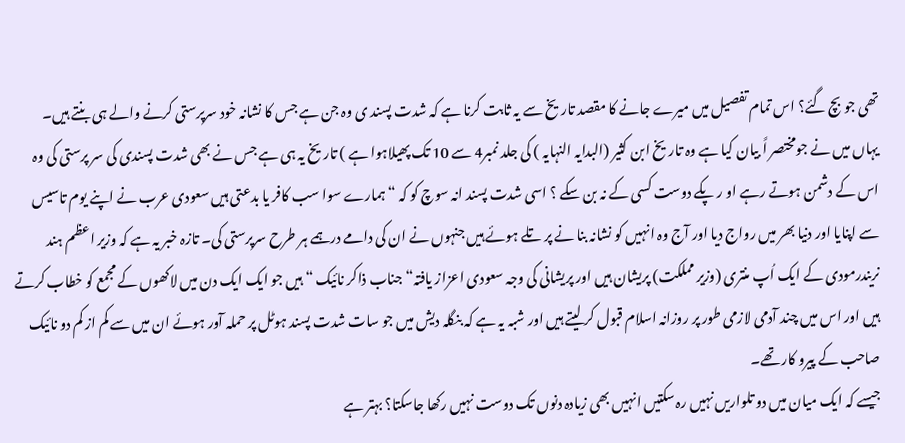تھی جو بچ گئے؟ اس تمام تفصیل میں میرے جانے کا مقصد تاریخ سے یہ ثابت کرنا ہے کہ شدت پسند ی وہ جن ہے جس کا نشانہ خود سرپرستی کرنے والے ہی بنتے ہیں۔ یہاں میں نے جومختصر اً بیان کیا ہے وہ تاریخ ابن کثیر (البدایہ النہایہ ) کی جلد نمبر4 سے 10 تک پھیلاہوا ہے ) تاریخ یہ ہی ہے جس نے بھی شدت پسندی کی سر پرستی کی وہ اس کے دشمن ہوتے رہے او ر پکے دوست کسی کے نہ بن سکے ؟ اسی شدت پسند انہ سوچ کو کہ “ ہمارے سوا سب کافر یا بدعتی ہیں سعودی عرب نے اپنے یوم تاسیس سے اپنایا اور دنیا بھر میں رواج دیا اور آج وہ انہیں کو نشانہ بنا نے پر تلے ہوئے ہیں جنہوں نے ان کی دامے درہمے ہر طرح سرپرستی کی۔ تازہ خبر یہ ہے کہ وزیر اعظم ہند نریندرمودی کے ایک اُپ منتری (وزیر مملکت) پریشان ہیں اور پریشانی کی وجہ سعودی اعزاز یافتہ“ جناب ذاکر نائیک “ ہیں جو ایک ایک دن میں لاکھوں کے مجمع کو خطاب کرتے ہیں اور اس میں چند آدمی لازمی طور پر روزانہ اسلام قبول کر لیتے ہیں اور شبہ یہ ہے کہ بنگلہ دیش میں جو سات شدت پسند ہوٹل پر حملہ آور ہوئے ان میں سے کم از کم دو نائیک صاحب کے پیرو کار تھے۔
جیسے کہ ایک میان میں دو تلواریں نہیں رہ سکتیں انہیں بھی زیادہ دنوں تک دوست نہیں رکھا جاسکتا؟ بہتر ہے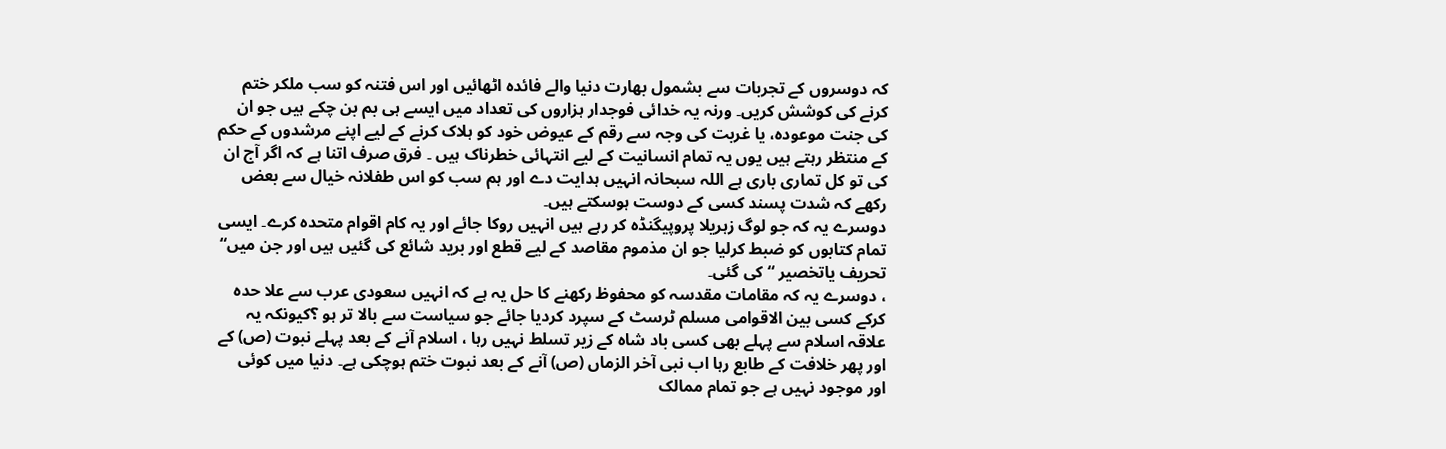کہ دوسروں کے تجربات سے بشمول بھارت دنیا والے فائدہ اٹھائیں اور اس فتنہ کو سب ملکر ختم کرنے کی کوشش کریں۔ ورنہ یہ خدائی فوجدار ہزاروں کی تعداد میں ایسے ہی بم بن چکے ہیں جو ان کی جنت موعودہ، یا غربت کی وجہ سے رقم کے عیوض خود کو ہلاک کرنے کے لیے اپنے مرشدوں کے حکم کے منتظر رہتے ہیں یوں یہ تمام انسانیت کے لیے انتہائی خطرناک ہیں ۔ فرق صرف اتنا ہے کہ اگر آج ان کی تو کل تماری باری ہے اللہ سبحانہ انہیں ہدایت دے اور ہم سب کو اس طفلانہ خیال سے بعض رکھے کہ شدت پسند کسی کے دوست ہوسکتے ہیں۔
دوسرے یہ کہ جو لوگ زہریلا پروپیگنڈہ کر رہے ہیں انہیں روکا جائے اور یہ کام اقوام متحدہ کرے۔ ایسی تمام کتابوں کو ضبط کرلیا جو ان مذموم مقاصد کے لیے قطع اور برید شائع کی گئیں ہیں اور جن میں“ تحریف یاتخصیر “ کی گئی۔
، دوسرے یہ کہ مقامات مقدسہ کو محفوظ رکھنے کا حل یہ ہے کہ انہیں سعودی عرب سے علا حدہ کرکے کسی بین الاقوامی مسلم ٹرسٹ کے سپرد کردیا جائے جو سیاست سے بالا تر ہو ؟کیونکہ یہ علاقہ اسلام سے پہلے بھی کسی باد شاہ کے زیر تسلط نہیں رہا ، اسلام آنے کے بعد پہلے نبوت (ص) کے اور پھر خلافت کے طابع رہا اب نبی آخر الزماں (ص) آنے کے بعد نبوت ختم ہوچکی ہے۔ دنیا میں کوئی اور موجود نہیں ہے جو تمام ممالک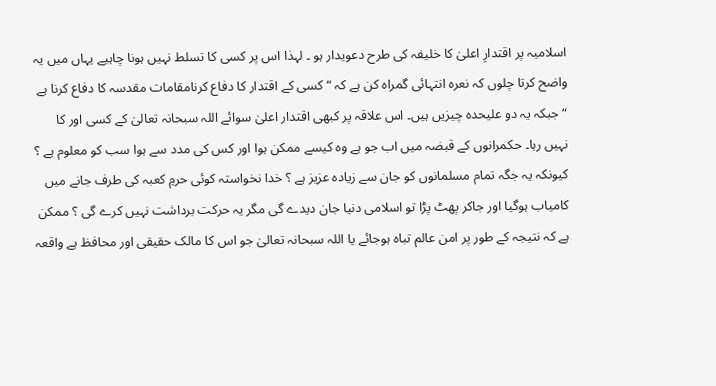اسلامیہ پر اقتدارِ اعلیٰ کا خلیفہ کی طرح دعویدار ہو ۔ لہذا اس پر کسی کا تسلط نہیں ہونا چاہیے یہاں میں یہ واضح کرتا چلوں کہ نعرہ انتہائی گمراہ کن ہے کہ “ کسی کے اقتدار کا دفاع کرنامقامات مقدسہ کا دفاع کرنا ہے “ جبکہ یہ دو علیحدہ چیزیں ہیں۔ اس علاقہ پر کبھی اقتدار اعلیٰ سوائے اللہ سبحانہ تعالیٰ کے کسی اور کا نہیں رہا۔ حکمرانوں کے قبضہ میں اب جو ہے وہ کیسے ممکن ہوا اور کس کی مدد سے ہوا سب کو معلوم ہے ؟ کیونکہ یہ جگہ تمام مسلمانوں کو جان سے زیادہ عزیز ہے ؟ خدا نخواستہ کوئی حرمِ کعبہ کی طرف جانے میں کامیاب ہوگیا اور جاکر پھٹ پڑا تو اسلامی دنیا جان دیدے گی مگر یہ حرکت برداشت نہیں کرے گی ؟ ممکن ہے کہ نتیجہ کے طور پر امن عالم تباہ ہوجائے یا اللہ سبحانہ تعالیٰ جو اس کا مالک حقیقی اور محافظ ہے واقعہ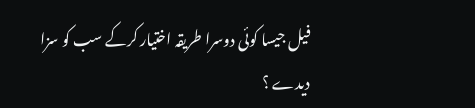فیل جیسا کوئی دوسرا طریقہ اختیار کرکے سب کو سزا دیدے ؟